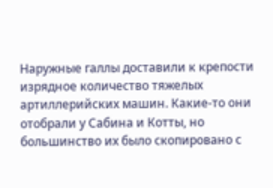Наружные галлы доставили к крепости изрядное количество тяжелых артиллерийских машин. Какие-то они отобрали у Сабина и Котты, но большинство их было скопировано с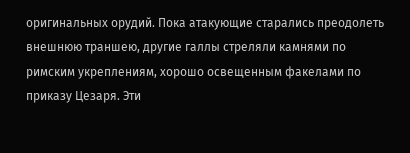оригинальных орудий. Пока атакующие старались преодолеть внешнюю траншею, другие галлы стреляли камнями по римским укреплениям, хорошо освещенным факелами по приказу Цезаря. Эти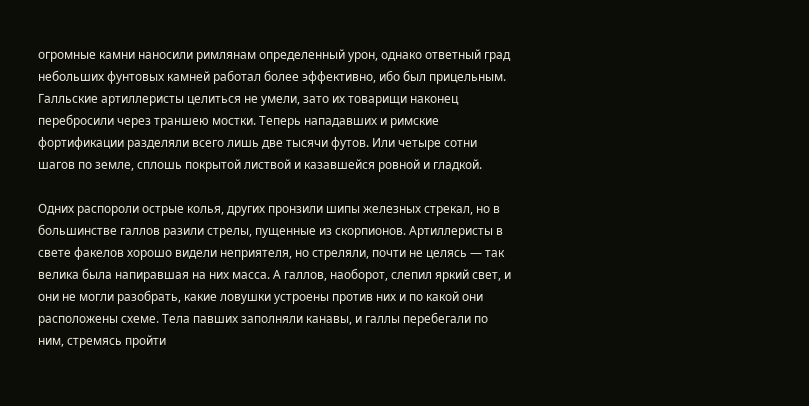огромные камни наносили римлянам определенный урон, однако ответный град небольших фунтовых камней работал более эффективно, ибо был прицельным. Галльские артиллеристы целиться не умели, зато их товарищи наконец перебросили через траншею мостки. Теперь нападавших и римские фортификации разделяли всего лишь две тысячи футов. Или четыре сотни шагов по земле, сплошь покрытой листвой и казавшейся ровной и гладкой.

Одних распороли острые колья, других пронзили шипы железных стрекал, но в большинстве галлов разили стрелы, пущенные из скорпионов. Артиллеристы в свете факелов хорошо видели неприятеля, но стреляли, почти не целясь — так велика была напиравшая на них масса. А галлов, наоборот, слепил яркий свет, и они не могли разобрать, какие ловушки устроены против них и по какой они расположены схеме. Тела павших заполняли канавы, и галлы перебегали по ним, стремясь пройти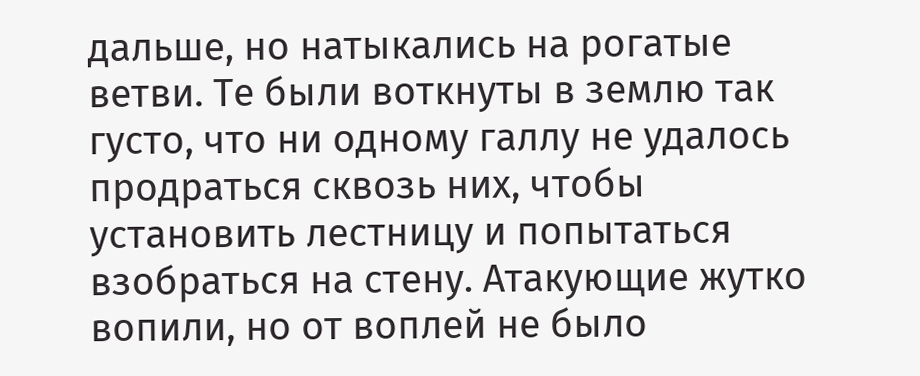дальше, но натыкались на рогатые ветви. Те были воткнуты в землю так густо, что ни одному галлу не удалось продраться сквозь них, чтобы установить лестницу и попытаться взобраться на стену. Атакующие жутко вопили, но от воплей не было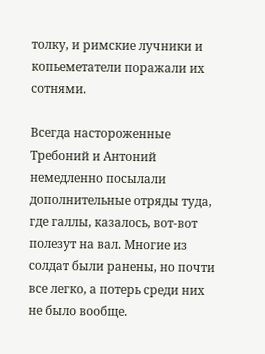толку, и римские лучники и копьеметатели поражали их сотнями.

Всегда настороженные Требоний и Антоний немедленно посылали дополнительные отряды туда, где галлы, казалось, вот-вот полезут на вал. Многие из солдат были ранены, но почти все легко, а потерь среди них не было вообще.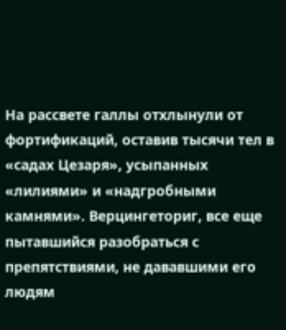На рассвете галлы отхлынули от фортификаций, оставив тысячи тел в «садах Цезаря», усыпанных «лилиями» и «надгробными камнями». Верцингеториг, все еще пытавшийся разобраться с препятствиями, не дававшими его людям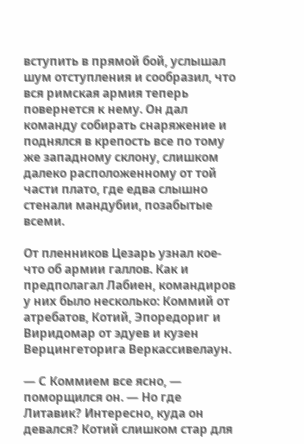вступить в прямой бой, услышал шум отступления и сообразил, что вся римская армия теперь повернется к нему. Он дал команду собирать снаряжение и поднялся в крепость все по тому же западному склону, слишком далеко расположенному от той части плато, где едва слышно стенали мандубии, позабытые всеми.

От пленников Цезарь узнал кое-что об армии галлов. Как и предполагал Лабиен, командиров у них было несколько: Коммий от атребатов, Котий, Эпоредориг и Виридомар от эдуев и кузен Верцингеторига Веркассивелаун.

— С Коммием все ясно, — поморщился он. — Но где Литавик? Интересно, куда он девался? Котий слишком стар для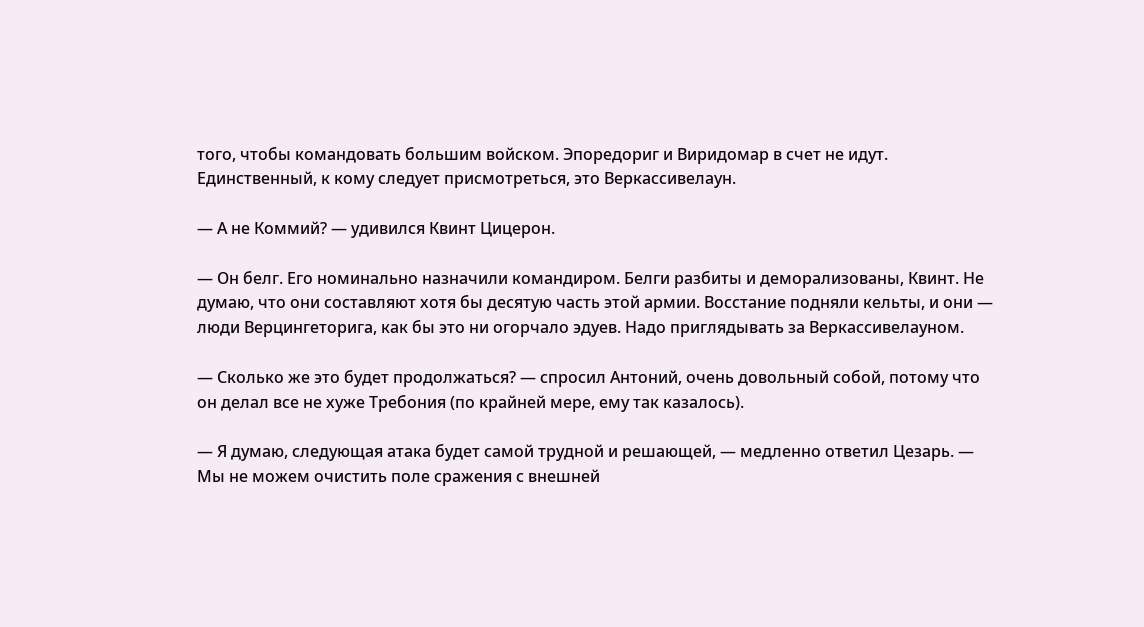того, чтобы командовать большим войском. Эпоредориг и Виридомар в счет не идут. Единственный, к кому следует присмотреться, это Веркассивелаун.

— А не Коммий? — удивился Квинт Цицерон.

— Он белг. Его номинально назначили командиром. Белги разбиты и деморализованы, Квинт. Не думаю, что они составляют хотя бы десятую часть этой армии. Восстание подняли кельты, и они — люди Верцингеторига, как бы это ни огорчало эдуев. Надо приглядывать за Веркассивелауном.

— Сколько же это будет продолжаться? — спросил Антоний, очень довольный собой, потому что он делал все не хуже Требония (по крайней мере, ему так казалось).

— Я думаю, следующая атака будет самой трудной и решающей, — медленно ответил Цезарь. — Мы не можем очистить поле сражения с внешней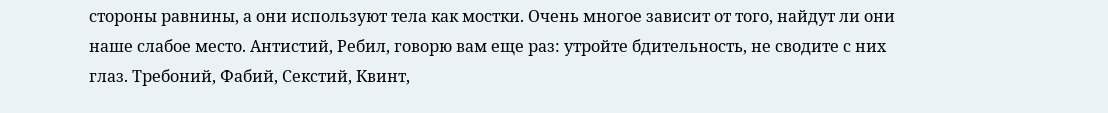стороны равнины, а они используют тела как мостки. Очень многое зависит от того, найдут ли они наше слабое место. Антистий, Ребил, говорю вам еще раз: утройте бдительность, не сводите с них глаз. Требоний, Фабий, Секстий, Квинт,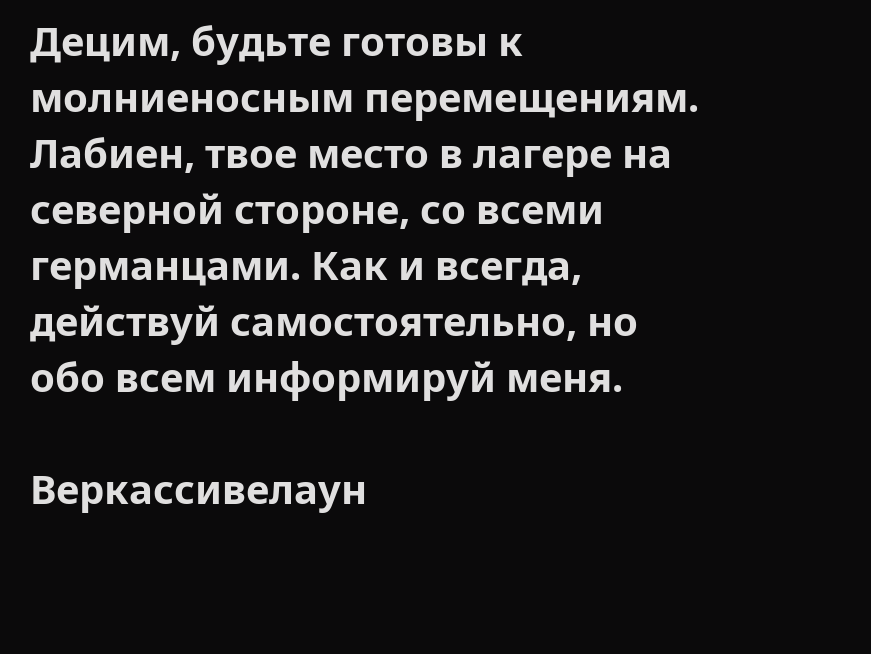Децим, будьте готовы к молниеносным перемещениям. Лабиен, твое место в лагере на северной стороне, со всеми германцами. Как и всегда, действуй самостоятельно, но обо всем информируй меня.

Веркассивелаун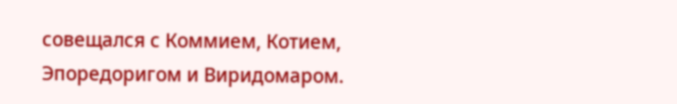совещался с Коммием, Котием, Эпоредоригом и Виридомаром.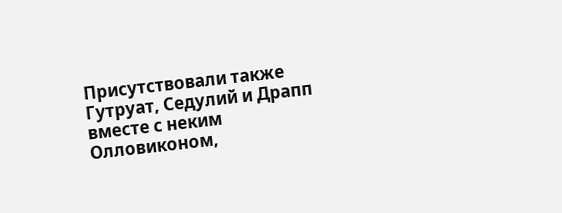Присутствовали также Гутруат, Седулий и Драпп вместе с неким Олловиконом,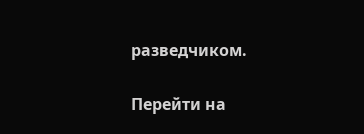разведчиком.

Перейти на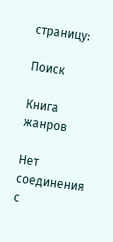страницу:

Поиск

Книга жанров

Нет соединения с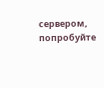сервером, попробуйте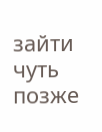зайти чуть позже